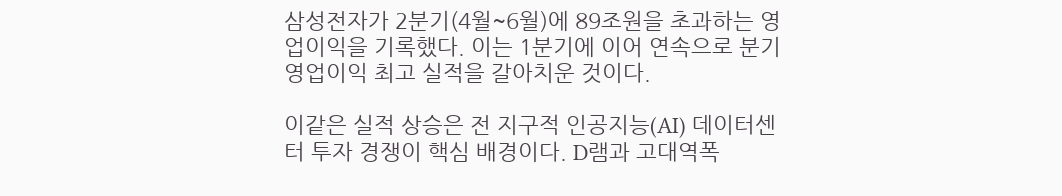삼성전자가 2분기(4월~6월)에 89조원을 초과하는 영업이익을 기록했다. 이는 1분기에 이어 연속으로 분기 영업이익 최고 실적을 갈아치운 것이다.

이같은 실적 상승은 전 지구적 인공지능(AI) 데이터센터 투자 경쟁이 핵심 배경이다. D램과 고대역폭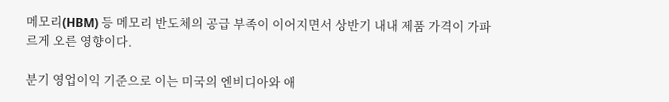메모리(HBM) 등 메모리 반도체의 공급 부족이 이어지면서 상반기 내내 제품 가격이 가파르게 오른 영향이다.

분기 영업이익 기준으로 이는 미국의 엔비디아와 애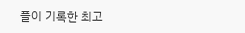플이 기록한 최고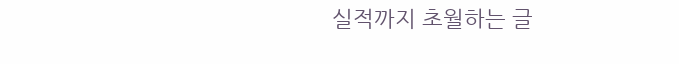실적까지 초월하는 글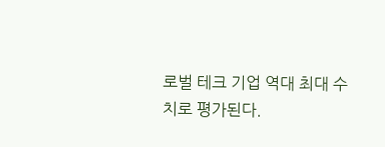로벌 테크 기업 역대 최대 수치로 평가된다.